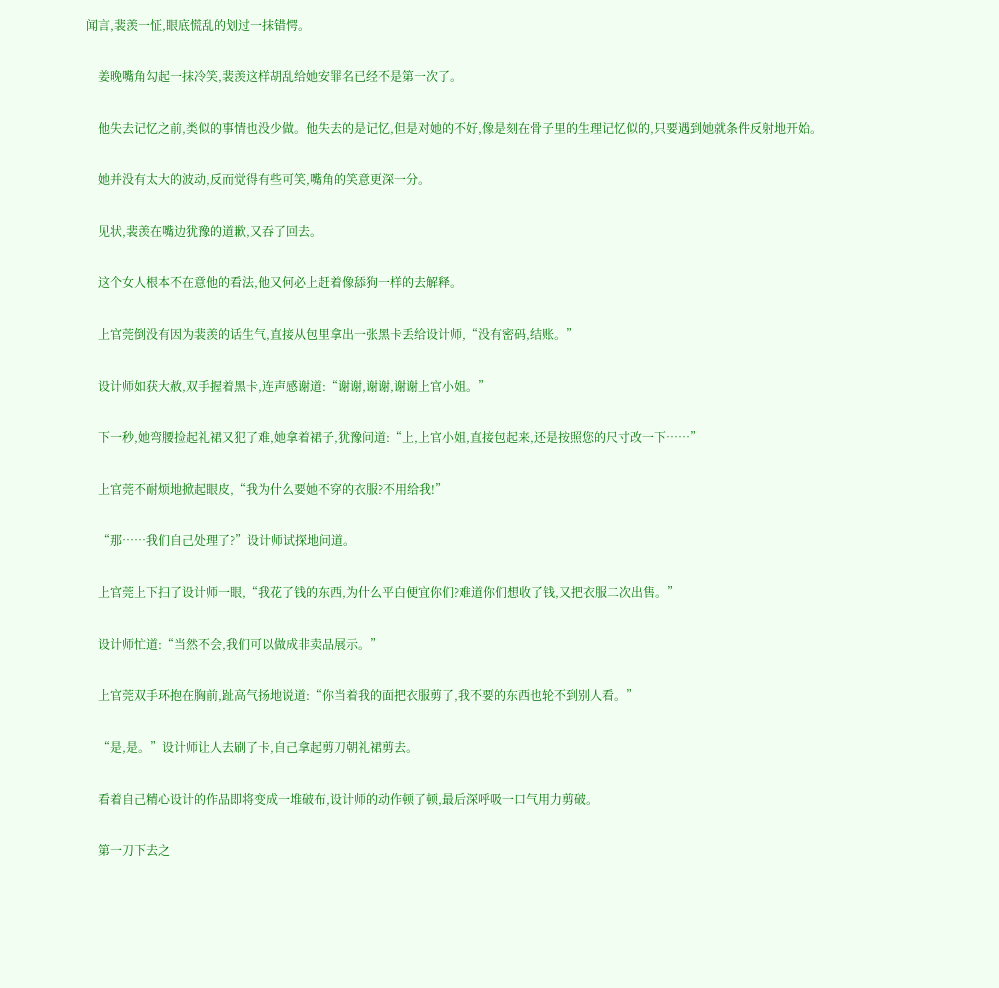闻言,裴羡一怔,眼底慌乱的划过一抹错愕。


    姜晚嘴角勾起一抹冷笑,裴羡这样胡乱给她安罪名已经不是第一次了。


    他失去记忆之前,类似的事情也没少做。他失去的是记忆,但是对她的不好,像是刻在骨子里的生理记忆似的,只要遇到她就条件反射地开始。


    她并没有太大的波动,反而觉得有些可笑,嘴角的笑意更深一分。


    见状,裴羡在嘴边犹豫的道歉,又吞了回去。


    这个女人根本不在意他的看法,他又何必上赶着像舔狗一样的去解释。


    上官莞倒没有因为裴羡的话生气,直接从包里拿出一张黑卡丢给设计师,“没有密码,结账。”


    设计师如获大赦,双手握着黑卡,连声感谢道:“谢谢,谢谢,谢谢上官小姐。”


    下一秒,她弯腰捡起礼裙又犯了难,她拿着裙子,犹豫问道:“上,上官小姐,直接包起来,还是按照您的尺寸改一下……”


    上官莞不耐烦地掀起眼皮,“我为什么要她不穿的衣服?不用给我!”


    “那……我们自己处理了?”设计师试探地问道。


    上官莞上下扫了设计师一眼,“我花了钱的东西,为什么平白便宜你们?难道你们想收了钱,又把衣服二次出售。”


    设计师忙道:“当然不会,我们可以做成非卖品展示。”


    上官莞双手环抱在胸前,趾高气扬地说道:“你当着我的面把衣服剪了,我不要的东西也轮不到别人看。”


    “是,是。”设计师让人去刷了卡,自己拿起剪刀朝礼裙剪去。


    看着自己精心设计的作品即将变成一堆破布,设计师的动作顿了顿,最后深呼吸一口气用力剪破。


    第一刀下去之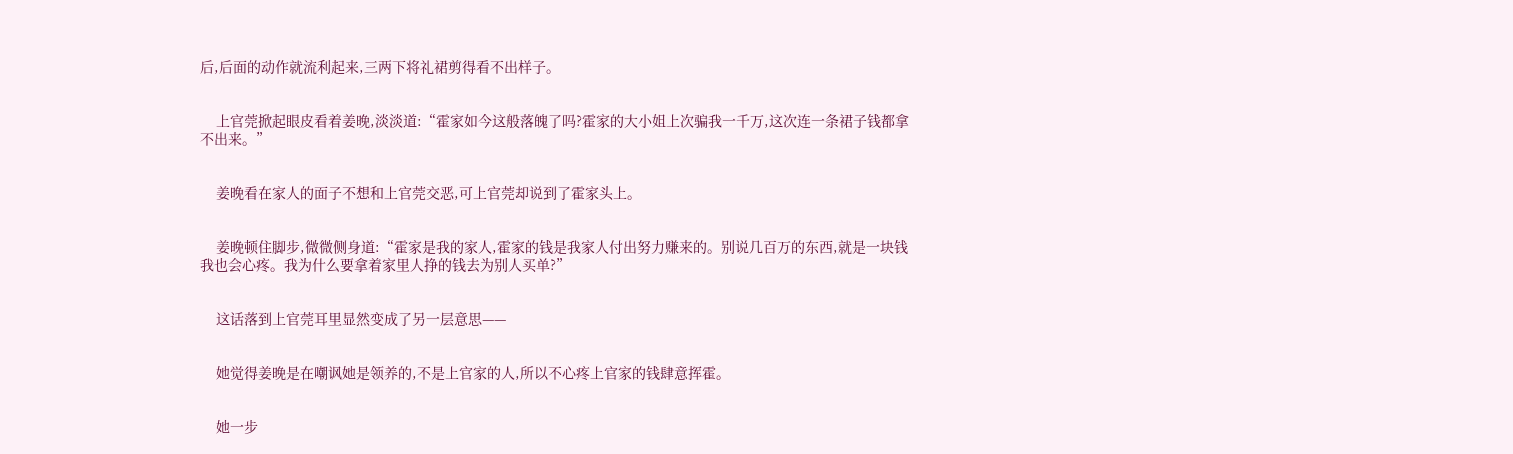后,后面的动作就流利起来,三两下将礼裙剪得看不出样子。


    上官莞掀起眼皮看着姜晚,淡淡道:“霍家如今这般落魄了吗?霍家的大小姐上次骗我一千万,这次连一条裙子钱都拿不出来。”


    姜晚看在家人的面子不想和上官莞交恶,可上官莞却说到了霍家头上。


    姜晚顿住脚步,微微侧身道:“霍家是我的家人,霍家的钱是我家人付出努力赚来的。别说几百万的东西,就是一块钱我也会心疼。我为什么要拿着家里人挣的钱去为别人买单?”


    这话落到上官莞耳里显然变成了另一层意思——


    她觉得姜晚是在嘲讽她是领养的,不是上官家的人,所以不心疼上官家的钱肆意挥霍。


    她一步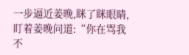一步逼近姜晚,眯了眯眼睛,盯着姜晚问道:“你在骂我不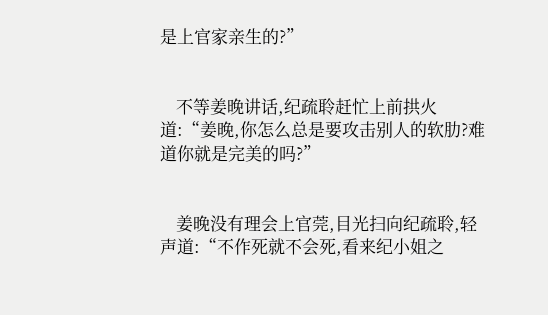是上官家亲生的?”


    不等姜晚讲话,纪疏聆赶忙上前拱火道:“姜晚,你怎么总是要攻击别人的软肋?难道你就是完美的吗?”


    姜晚没有理会上官莞,目光扫向纪疏聆,轻声道:“不作死就不会死,看来纪小姐之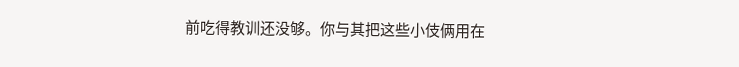前吃得教训还没够。你与其把这些小伎俩用在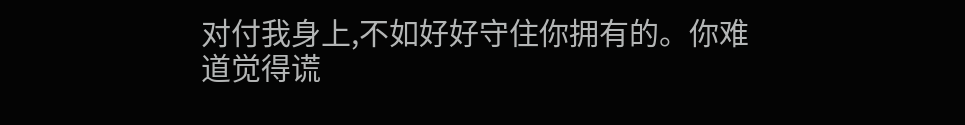对付我身上,不如好好守住你拥有的。你难道觉得谎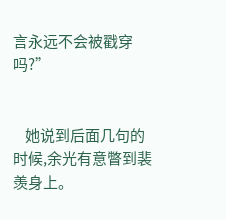言永远不会被戳穿吗?”


    她说到后面几句的时候,余光有意瞥到裴羡身上。